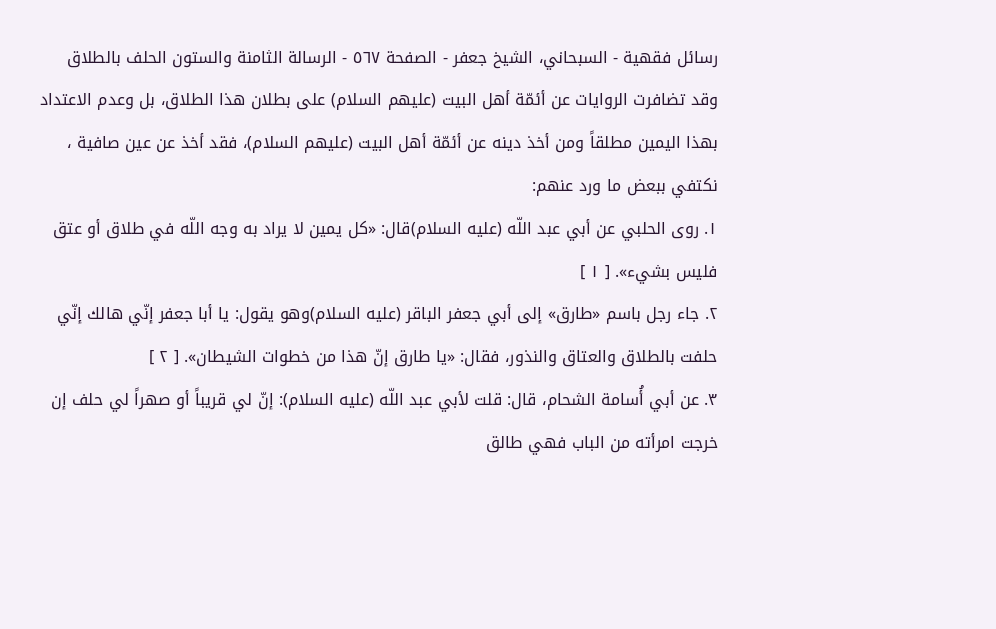رسائل فقهية - السبحاني، الشيخ جعفر - الصفحة ٥٦٧ - الرسالة الثامنة والستون الحلف بالطلاق
وقد تضافرت الروايات عن أئمّة أهل البيت (عليهم السلام) على بطلان هذا الطلاق، بل وعدم الاعتداد بهذا اليمين مطلقاً ومن أخذ دينه عن أئمّة أهل البيت (عليهم السلام)، فقد أخذ عن عين صافية ، نكتفي ببعض ما ورد عنهم:
١. روى الحلبي عن أبي عبد اللّه (عليه السلام)قال: «كل يمين لا يراد به وجه اللّه في طلاق أو عتق فليس بشيء». [ ١ ]
٢. جاء رجل باسم «طارق» إلى أبي جعفر الباقر (عليه السلام)وهو يقول: يا أبا جعفر إنّي هالك إنّي حلفت بالطلاق والعتاق والنذور، فقال: «يا طارق إنّ هذا من خطوات الشيطان». [ ٢ ]
٣. عن أبي أُسامة الشحام، قال: قلت لأبي عبد اللّه (عليه السلام): إنّ لي قريباً أو صهراً لي حلف إن خرجت امرأته من الباب فهي طالق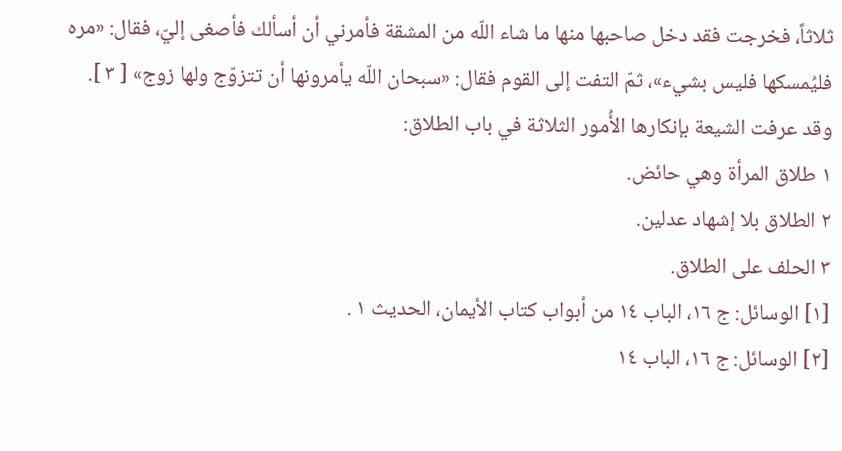ثلاثاً، فخرجت فقد دخل صاحبها منها ما شاء اللّه من المشقة فأمرني أن أسألك فأصغى إليّ، فقال: «مره فليُمسكها فليس بشيء»، ثمّ التفت إلى القوم فقال: «سبحان اللّه يأمرونها أن تتزوّج ولها زوج» [ ٣ ].
وقد عرفت الشيعة بإنكارها الأُمور الثلاثة في باب الطلاق:
١ طلاق المرأة وهي حائض.
٢ الطلاق بلا إشهاد عدلين.
٣ الحلف على الطلاق.
[١] الوسائل: ج ١٦، الباب ١٤ من أبواب كتاب الأيمان، الحديث ١ .
[٢] الوسائل: ج ١٦، الباب ١٤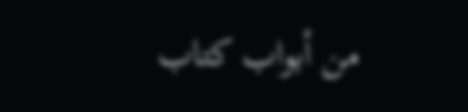من أبواب كتاب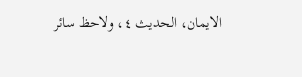الايمان، الحديث ٤، ولاحظ سائر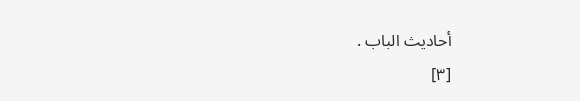أحاديث الباب .
[٣]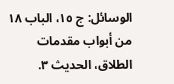الوسائل: ج ١٥، الباب ١٨ من أبواب مقدمات الطلاق، الحديث ٣.